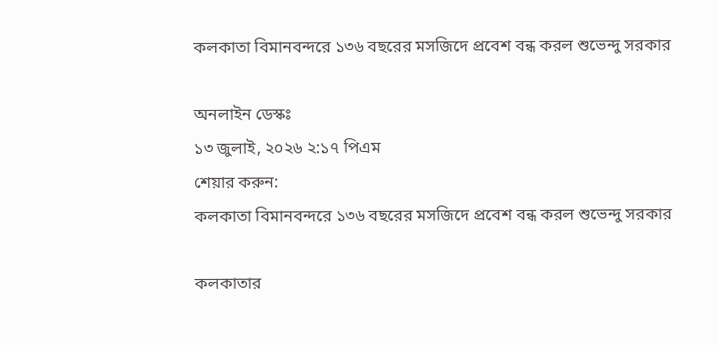কলকাতা বিমানবন্দরে ১৩৬ বছরের মসজিদে প্রবেশ বন্ধ করল শুভেন্দু সরকার

অনলাইন ডেস্কঃ
১৩ জুলাই, ২০২৬ ২:১৭ পিএম
শেয়ার করুন:
কলকাতা বিমানবন্দরে ১৩৬ বছরের মসজিদে প্রবেশ বন্ধ করল শুভেন্দু সরকার

কলকাতার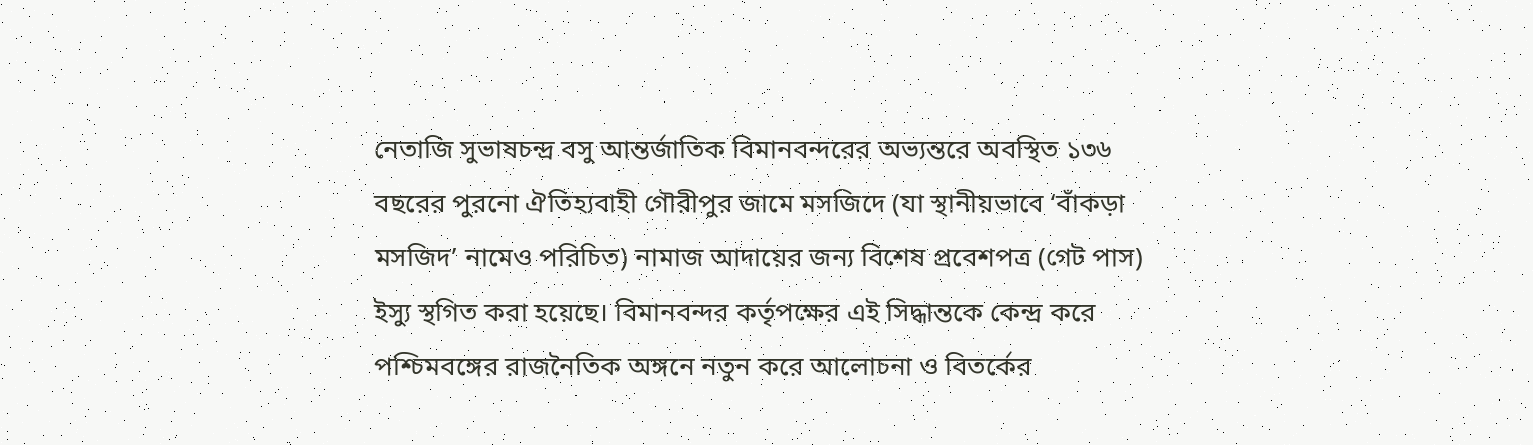নেতাজি সুভাষচন্দ্র বসু আন্তর্জাতিক বিমানবন্দরের অভ্যন্তরে অবস্থিত ১৩৬ বছরের পুরনো ঐতিহ্যবাহী গৌরীপুর জামে মসজিদে (যা স্থানীয়ভাবে ‘বাঁকড়া মসজিদ’ নামেও পরিচিত) নামাজ আদায়ের জন্য বিশেষ প্রবেশপত্র (গেট পাস) ইস্যু স্থগিত করা হয়েছে। বিমানবন্দর কর্তৃপক্ষের এই সিদ্ধান্তকে কেন্দ্র করে পশ্চিমবঙ্গের রাজনৈতিক অঙ্গনে নতুন করে আলোচনা ও বিতর্কের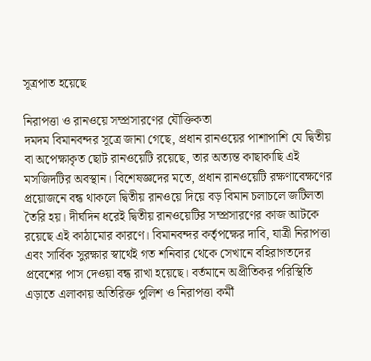সূত্রপাত হয়েছে

নিরাপত্তা ও রানওয়ে সম্প্রসারণের যৌক্তিকতা
দমদম বিমানবন্দর সূত্রে জানা গেছে, প্রধান রানওয়ের পাশাপাশি যে দ্বিতীয় বা অপেক্ষাকৃত ছোট রানওয়েটি রয়েছে, তার অত্যন্ত কাছাকাছি এই মসজিদটির অবস্থান। বিশেষজ্ঞদের মতে, প্রধান রানওয়েটি রক্ষণাবেক্ষণের প্রয়োজনে বন্ধ থাকলে দ্বিতীয় রানওয়ে দিয়ে বড় বিমান চলাচলে জটিলতা তৈরি হয়। দীর্ঘদিন ধরেই দ্বিতীয় রানওয়েটির সম্প্রসারণের কাজ আটকে রয়েছে এই কাঠামোর কারণে। বিমানবন্দর কর্তৃপক্ষের দাবি, যাত্রী নিরাপত্তা এবং সার্বিক সুরক্ষার স্বার্থেই গত শনিবার থেকে সেখানে বহিরাগতদের প্রবেশের পাস দেওয়া বন্ধ রাখা হয়েছে। বর্তমানে অপ্রীতিকর পরিস্থিতি এড়াতে এলাকায় অতিরিক্ত পুলিশ ও নিরাপত্তা কর্মী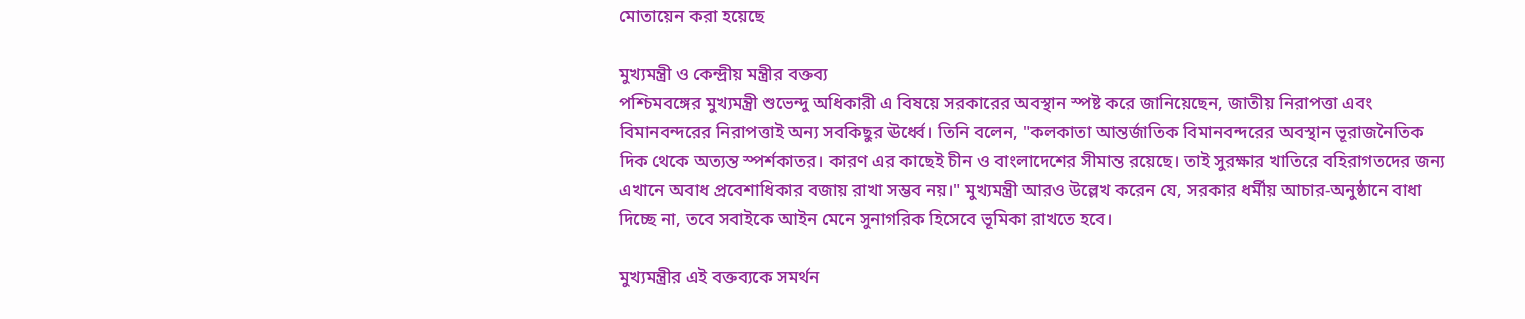মোতায়েন করা হয়েছে

মুখ্যমন্ত্রী ও কেন্দ্রীয় মন্ত্রীর বক্তব্য
পশ্চিমবঙ্গের মুখ্যমন্ত্রী শুভেন্দু অধিকারী এ বিষয়ে সরকারের অবস্থান স্পষ্ট করে জানিয়েছেন, জাতীয় নিরাপত্তা এবং বিমানবন্দরের নিরাপত্তাই অন্য সবকিছুর ঊর্ধ্বে। তিনি বলেন, "কলকাতা আন্তর্জাতিক বিমানবন্দরের অবস্থান ভূরাজনৈতিক দিক থেকে অত্যন্ত স্পর্শকাতর। কারণ এর কাছেই চীন ও বাংলাদেশের সীমান্ত রয়েছে। তাই সুরক্ষার খাতিরে বহিরাগতদের জন্য এখানে অবাধ প্রবেশাধিকার বজায় রাখা সম্ভব নয়।" মুখ্যমন্ত্রী আরও উল্লেখ করেন যে, সরকার ধর্মীয় আচার-অনুষ্ঠানে বাধা দিচ্ছে না, তবে সবাইকে আইন মেনে সুনাগরিক হিসেবে ভূমিকা রাখতে হবে।

মুখ্যমন্ত্রীর এই বক্তব্যকে সমর্থন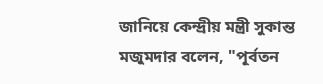জানিয়ে কেন্দ্রীয় মন্ত্রী সুকান্ত মজুমদার বলেন, "পূর্বতন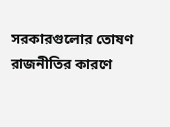সরকারগুলোর তোষণ রাজনীতির কারণে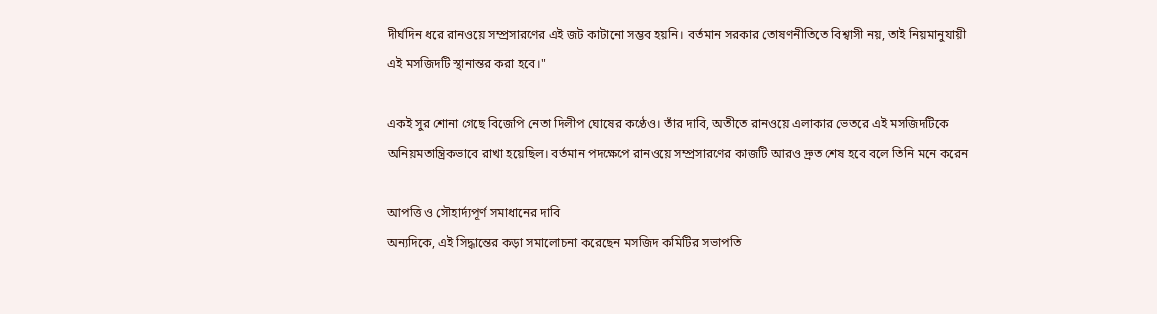দীর্ঘদিন ধরে রানওয়ে সম্প্রসারণের এই জট কাটানো সম্ভব হয়নি। বর্তমান সরকার তোষণনীতিতে বিশ্বাসী নয়, তাই নিয়মানুযায়ী এই মসজিদটি স্থানান্তর করা হবে।"

একই সুর শোনা গেছে বিজেপি নেতা দিলীপ ঘোষের কণ্ঠেও। তাঁর দাবি, অতীতে রানওয়ে এলাকার ভেতরে এই মসজিদটিকে অনিয়মতান্ত্রিকভাবে রাখা হয়েছিল। বর্তমান পদক্ষেপে রানওয়ে সম্প্রসারণের কাজটি আরও দ্রুত শেষ হবে বলে তিনি মনে করেন

আপত্তি ও সৌহার্দ্যপূর্ণ সমাধানের দাবি
অন্যদিকে, এই সিদ্ধান্তের কড়া সমালোচনা করেছেন মসজিদ কমিটির সভাপতি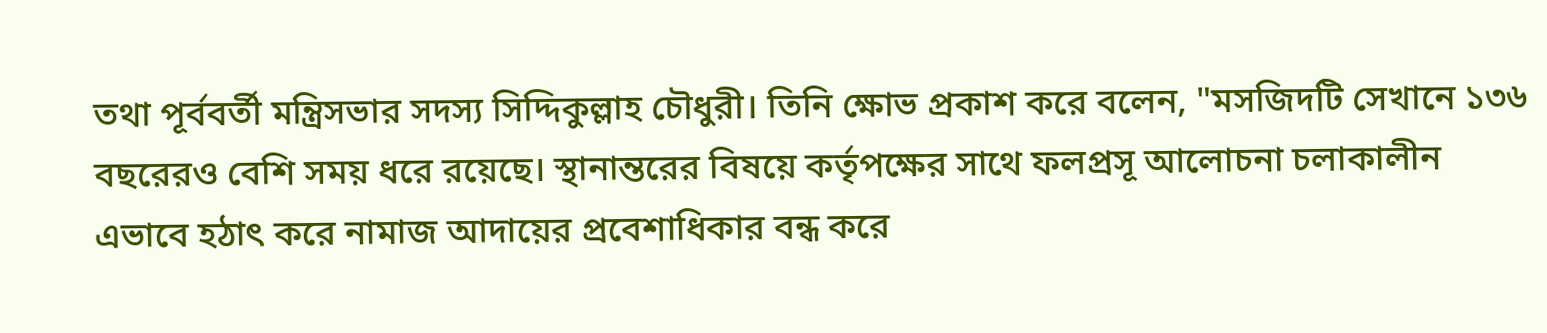তথা পূর্ববর্তী মন্ত্রিসভার সদস্য সিদ্দিকুল্লাহ চৌধুরী। তিনি ক্ষোভ প্রকাশ করে বলেন, "মসজিদটি সেখানে ১৩৬ বছরেরও বেশি সময় ধরে রয়েছে। স্থানান্তরের বিষয়ে কর্তৃপক্ষের সাথে ফলপ্রসূ আলোচনা চলাকালীন এভাবে হঠাৎ করে নামাজ আদায়ের প্রবেশাধিকার বন্ধ করে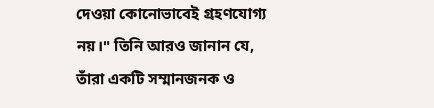দেওয়া কোনোভাবেই গ্রহণযোগ্য নয়।" তিনি আরও জানান যে, তাঁরা একটি সম্মানজনক ও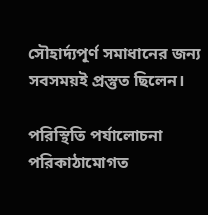সৌহার্দ্যপূর্ণ সমাধানের জন্য সবসময়ই প্রস্তুত ছিলেন।

পরিস্থিতি পর্যালোচনা
পরিকাঠামোগত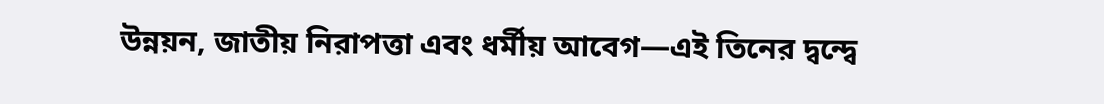উন্নয়ন, জাতীয় নিরাপত্তা এবং ধর্মীয় আবেগ—এই তিনের দ্বন্দ্বে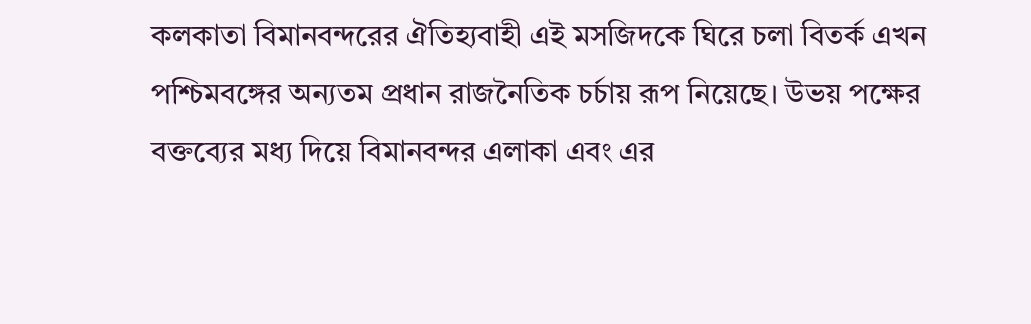কলকাতা বিমানবন্দরের ঐতিহ্যবাহী এই মসজিদকে ঘিরে চলা বিতর্ক এখন পশ্চিমবঙ্গের অন্যতম প্রধান রাজনৈতিক চর্চায় রূপ নিয়েছে। উভয় পক্ষের বক্তব্যের মধ্য দিয়ে বিমানবন্দর এলাকা এবং এর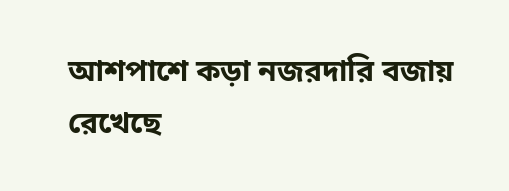আশপাশে কড়া নজরদারি বজায় রেখেছে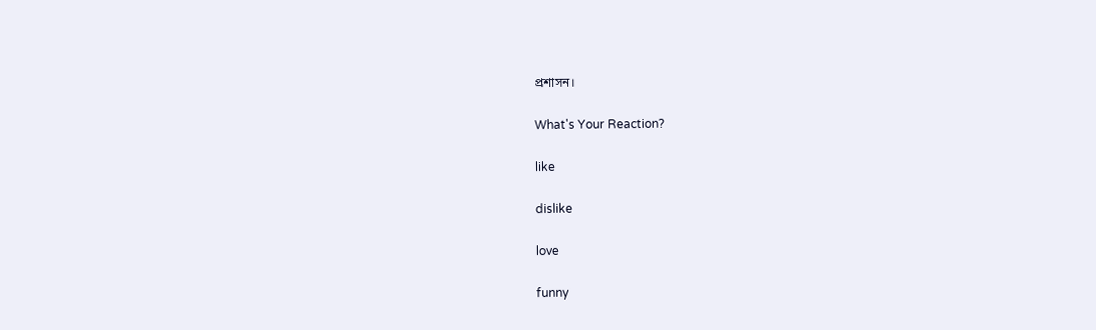প্রশাসন।

What's Your Reaction?

like

dislike

love

funny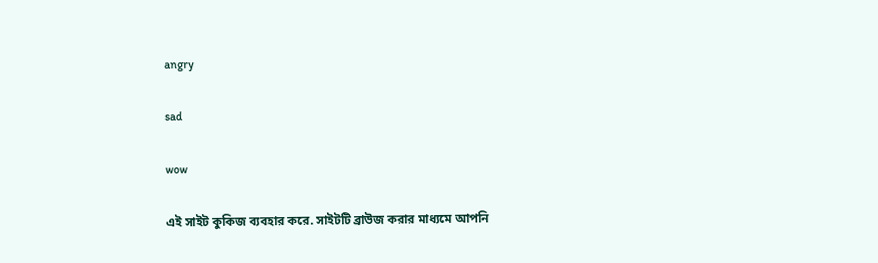angry

sad

wow

এই সাইট কুকিজ ব্যবহার করে. সাইটটি ব্রাউজ করার মাধ্যমে আপনি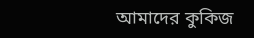আমাদের কুকিজ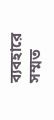ব্যবহারে সম্মত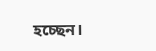হচ্ছেন।